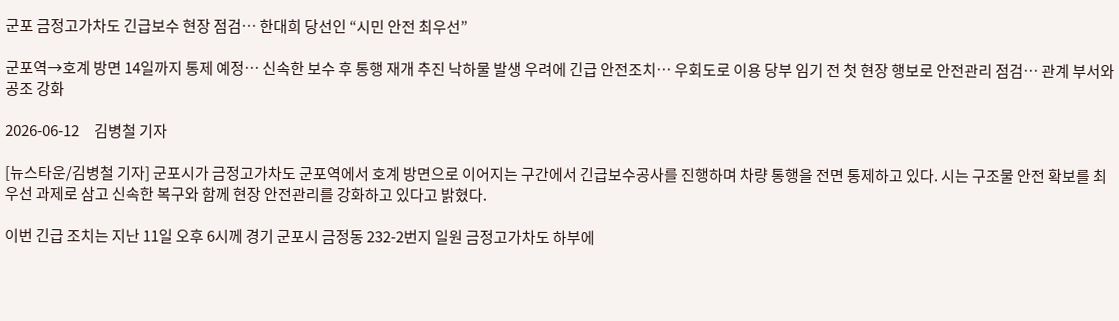군포 금정고가차도 긴급보수 현장 점검… 한대희 당선인 “시민 안전 최우선”

군포역→호계 방면 14일까지 통제 예정… 신속한 보수 후 통행 재개 추진 낙하물 발생 우려에 긴급 안전조치… 우회도로 이용 당부 임기 전 첫 현장 행보로 안전관리 점검… 관계 부서와 공조 강화

2026-06-12     김병철 기자

[뉴스타운/김병철 기자] 군포시가 금정고가차도 군포역에서 호계 방면으로 이어지는 구간에서 긴급보수공사를 진행하며 차량 통행을 전면 통제하고 있다. 시는 구조물 안전 확보를 최우선 과제로 삼고 신속한 복구와 함께 현장 안전관리를 강화하고 있다고 밝혔다.

이번 긴급 조치는 지난 11일 오후 6시께 경기 군포시 금정동 232-2번지 일원 금정고가차도 하부에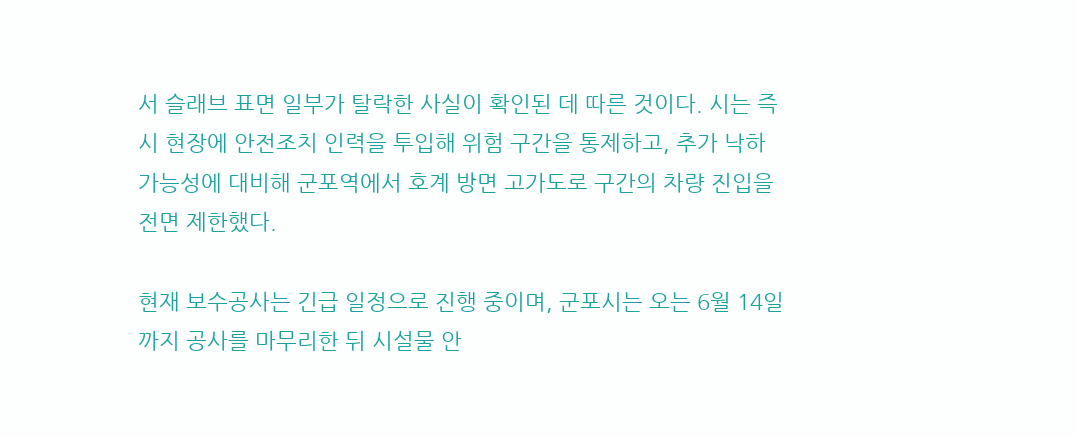서 슬래브 표면 일부가 탈락한 사실이 확인된 데 따른 것이다. 시는 즉시 현장에 안전조치 인력을 투입해 위험 구간을 통제하고, 추가 낙하 가능성에 대비해 군포역에서 호계 방면 고가도로 구간의 차량 진입을 전면 제한했다.

현재 보수공사는 긴급 일정으로 진행 중이며, 군포시는 오는 6월 14일까지 공사를 마무리한 뒤 시설물 안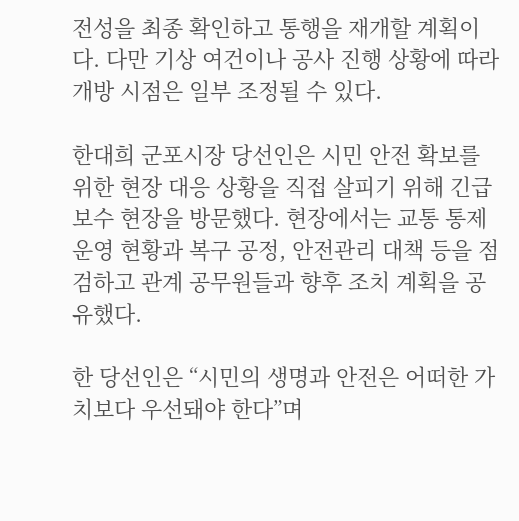전성을 최종 확인하고 통행을 재개할 계획이다. 다만 기상 여건이나 공사 진행 상황에 따라 개방 시점은 일부 조정될 수 있다.

한대희 군포시장 당선인은 시민 안전 확보를 위한 현장 대응 상황을 직접 살피기 위해 긴급보수 현장을 방문했다. 현장에서는 교통 통제 운영 현황과 복구 공정, 안전관리 대책 등을 점검하고 관계 공무원들과 향후 조치 계획을 공유했다.

한 당선인은 “시민의 생명과 안전은 어떠한 가치보다 우선돼야 한다”며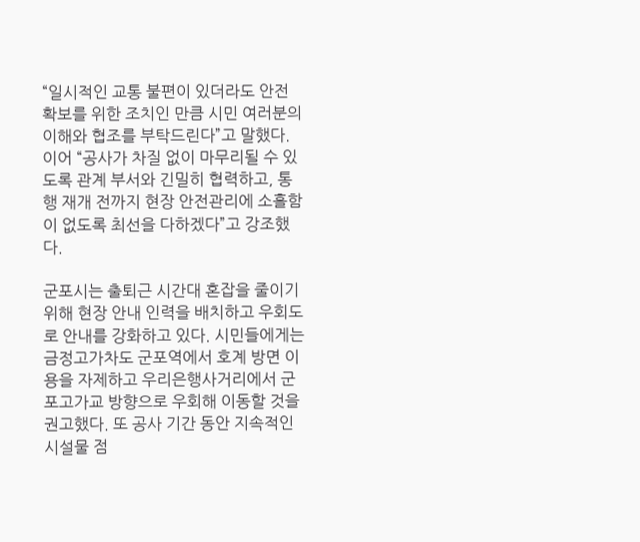“일시적인 교통 불편이 있더라도 안전 확보를 위한 조치인 만큼 시민 여러분의 이해와 협조를 부탁드린다”고 말했다. 이어 “공사가 차질 없이 마무리될 수 있도록 관계 부서와 긴밀히 협력하고, 통행 재개 전까지 현장 안전관리에 소홀함이 없도록 최선을 다하겠다”고 강조했다.

군포시는 출퇴근 시간대 혼잡을 줄이기 위해 현장 안내 인력을 배치하고 우회도로 안내를 강화하고 있다. 시민들에게는 금정고가차도 군포역에서 호계 방면 이용을 자제하고 우리은행사거리에서 군포고가교 방향으로 우회해 이동할 것을 권고했다. 또 공사 기간 동안 지속적인 시설물 점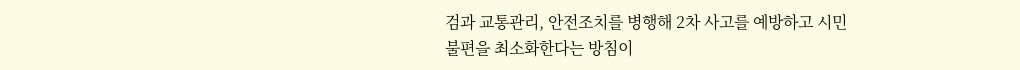검과 교통관리, 안전조치를 병행해 2차 사고를 예방하고 시민 불편을 최소화한다는 방침이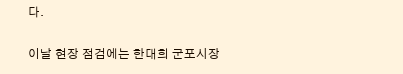다.

이날 현장 점검에는 한대희 군포시장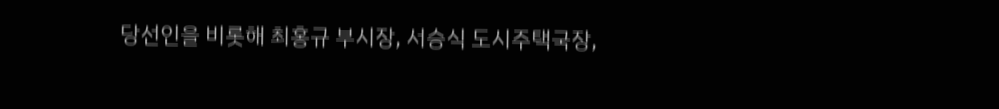당선인을 비롯해 최홍규 부시장, 서승식 도시주택국장,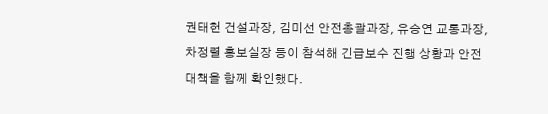권태헌 건설과장, 김미선 안전총괄과장, 유승연 교통과장, 차정렬 홍보실장 등이 참석해 긴급보수 진행 상황과 안전대책을 함께 확인했다.